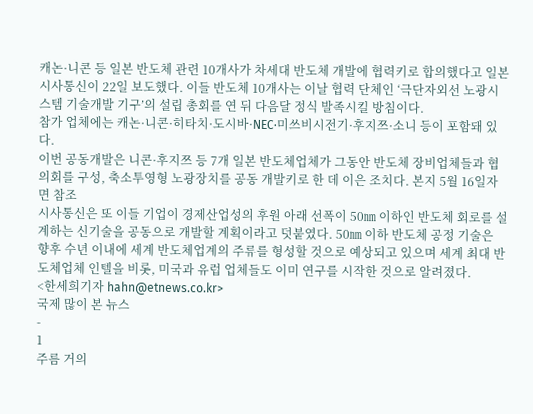캐논·니콘 등 일본 반도체 관련 10개사가 차세대 반도체 개발에 협력키로 합의했다고 일본 시사통신이 22일 보도했다. 이들 반도체 10개사는 이날 협력 단체인 ‘극단자외선 노광시스템 기술개발 기구’의 설립 총회를 연 뒤 다음달 정식 발족시킬 방침이다.
참가 업체에는 캐논·니콘·히타치·도시바·NEC·미쓰비시전기·후지쯔·소니 등이 포함돼 있다.
이번 공동개발은 니콘·후지쯔 등 7개 일본 반도체업체가 그동안 반도체 장비업체들과 협의회를 구성, 축소투영형 노광장치를 공동 개발키로 한 데 이은 조치다. 본지 5월 16일자 면 참조
시사통신은 또 이들 기업이 경제산업성의 후원 아래 선폭이 50㎚ 이하인 반도체 회로를 설계하는 신기술을 공동으로 개발할 계획이라고 덧붙였다. 50㎚ 이하 반도체 공정 기술은 향후 수년 이내에 세계 반도체업계의 주류를 형성할 것으로 예상되고 있으며 세계 최대 반도체업체 인텔을 비롯, 미국과 유럽 업체들도 이미 연구를 시작한 것으로 알려졌다.
<한세희기자 hahn@etnews.co.kr>
국제 많이 본 뉴스
-
1
주름 거의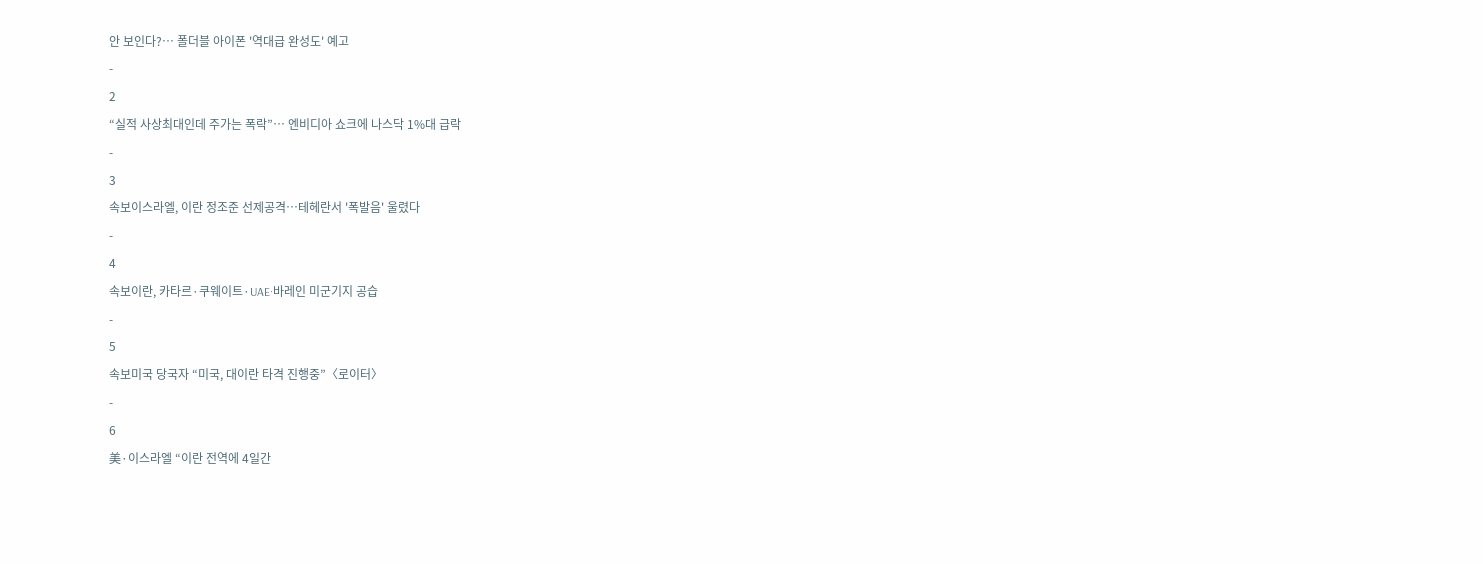안 보인다?… 폴더블 아이폰 '역대급 완성도' 예고
-
2
“실적 사상최대인데 주가는 폭락”… 엔비디아 쇼크에 나스닥 1%대 급락
-
3
속보이스라엘, 이란 정조준 선제공격…테헤란서 '폭발음' 울렸다
-
4
속보이란, 카타르·쿠웨이트·UAE·바레인 미군기지 공습
-
5
속보미국 당국자 “미국, 대이란 타격 진행중”〈로이터〉
-
6
美·이스라엘 “이란 전역에 4일간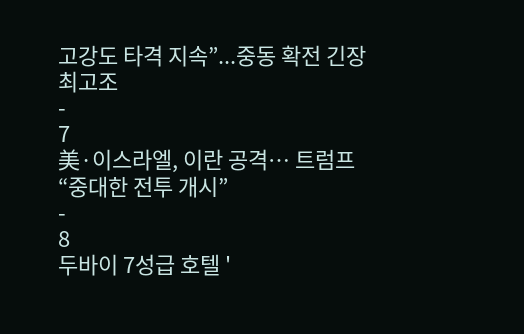고강도 타격 지속”...중동 확전 긴장 최고조
-
7
美·이스라엘, 이란 공격… 트럼프 “중대한 전투 개시”
-
8
두바이 7성급 호텔 '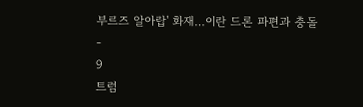부르즈 알아랍' 화재…이란 드론 파편과 충돌
-
9
트럼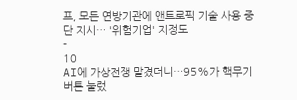프, 모든 연방기관에 앤트로픽 기술 사용 중단 지시… '위험기업' 지정도
-
10
AI에 가상전쟁 맡겼더니…95%가 핵무기 버튼 눌렀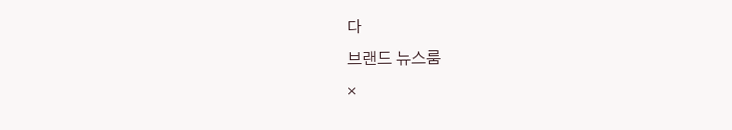다
브랜드 뉴스룸
×